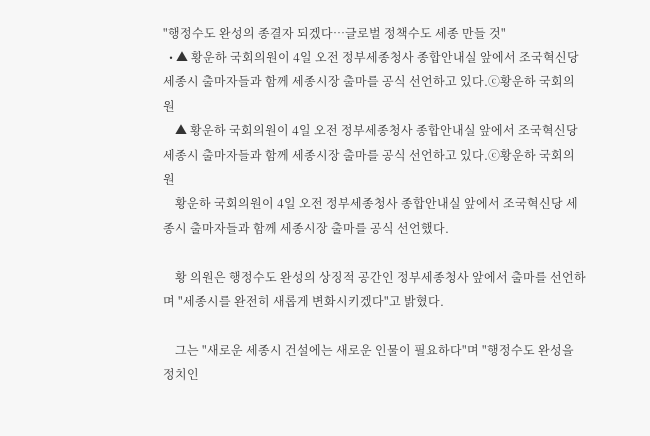"행정수도 완성의 종결자 되겠다…글로벌 정책수도 세종 만들 것"
  • ▲ 황운하 국회의원이 4일 오전 정부세종청사 종합안내실 앞에서 조국혁신당 세종시 출마자들과 함께 세종시장 출마를 공식 선언하고 있다.ⓒ황운하 국회의원
    ▲ 황운하 국회의원이 4일 오전 정부세종청사 종합안내실 앞에서 조국혁신당 세종시 출마자들과 함께 세종시장 출마를 공식 선언하고 있다.ⓒ황운하 국회의원
    황운하 국회의원이 4일 오전 정부세종청사 종합안내실 앞에서 조국혁신당 세종시 출마자들과 함께 세종시장 출마를 공식 선언했다.

    황 의원은 행정수도 완성의 상징적 공간인 정부세종청사 앞에서 출마를 선언하며 "세종시를 완전히 새롭게 변화시키겠다"고 밝혔다.

    그는 "새로운 세종시 건설에는 새로운 인물이 필요하다"며 "행정수도 완성을 정치인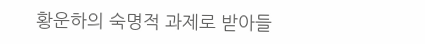황운하의 숙명적 과제로 받아들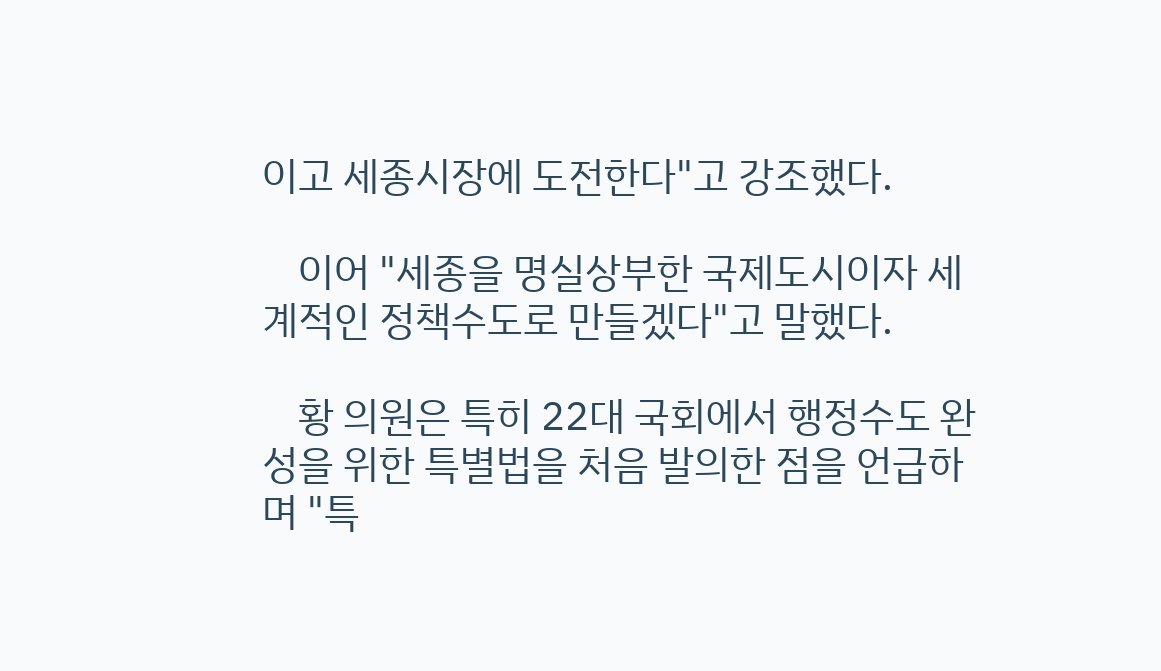이고 세종시장에 도전한다"고 강조했다.

    이어 "세종을 명실상부한 국제도시이자 세계적인 정책수도로 만들겠다"고 말했다.

    황 의원은 특히 22대 국회에서 행정수도 완성을 위한 특별법을 처음 발의한 점을 언급하며 "특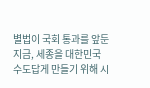별법이 국회 통과를 앞둔 지금, 세종을 대한민국 수도답게 만들기 위해 시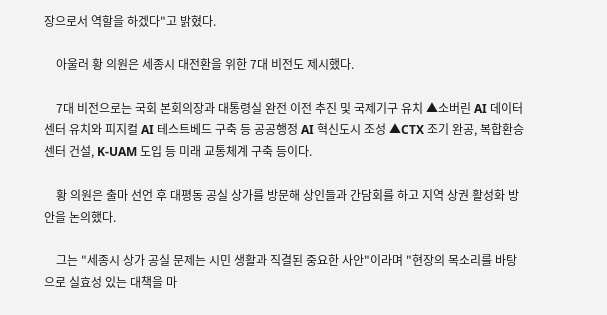장으로서 역할을 하겠다"고 밝혔다.

    아울러 황 의원은 세종시 대전환을 위한 7대 비전도 제시했다.

    7대 비전으로는 국회 본회의장과 대통령실 완전 이전 추진 및 국제기구 유치 ▲소버린 AI 데이터센터 유치와 피지컬 AI 테스트베드 구축 등 공공행정 AI 혁신도시 조성 ▲CTX 조기 완공, 복합환승센터 건설, K-UAM 도입 등 미래 교통체계 구축 등이다.

    황 의원은 출마 선언 후 대평동 공실 상가를 방문해 상인들과 간담회를 하고 지역 상권 활성화 방안을 논의했다.

    그는 "세종시 상가 공실 문제는 시민 생활과 직결된 중요한 사안"이라며 "현장의 목소리를 바탕으로 실효성 있는 대책을 마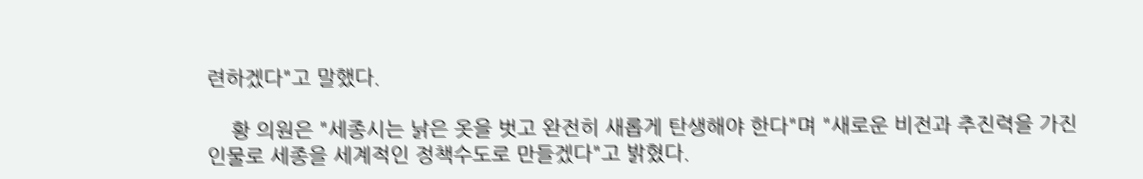련하겠다"고 말했다.

    황 의원은 "세종시는 낡은 옷을 벗고 완전히 새롭게 탄생해야 한다"며 "새로운 비전과 추진력을 가진 인물로 세종을 세계적인 정책수도로 만들겠다"고 밝혔다.